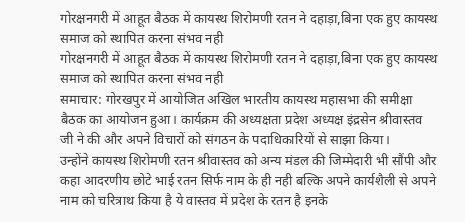गोरक्षनगरी में आहूत बैठक में कायस्थ शिरोमणी रतन ने दहाड़ा,बिना एक हुए कायस्थ समाज को स्थापित करना संभव नही
गोरक्षनगरी में आहूत बैठक में कायस्थ शिरोमणी रतन ने दहाड़ा,बिना एक हुए कायस्थ समाज को स्थापित करना संभव नही
समाचार: गोरखपुर में आयोजित अखिल भारतीय कायस्थ महासभा की समीक्षा बैठक का आयोजन हुआ। कार्यक्रम की अध्यक्षता प्रदेश अध्यक्ष इंद्रसेन श्रीवास्तव जी ने की और अपने विचारों को संगठन के पदाधिकारियों से साझा किया।
उन्होंने कायस्थ शिरोमणी रतन श्रीवास्तव को अन्य मंडल की जिम्मेदारी भी सौंपी और कहा आदरणीय छोटे भाई रतन सिर्फ नाम के ही नही बल्कि अपने कार्यशैली से अपने नाम को चरित्राथ किया है ये वास्तव में प्रदेश के रतन है इनके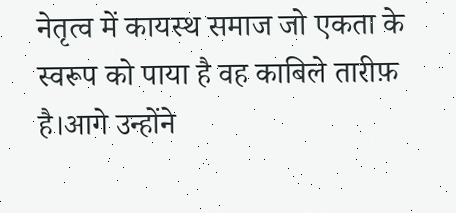नेतृत्व में कायस्थ समाज जो एकता के स्वरूप को पाया है वह काबिले तारीफ़ है।आगे उन्होंने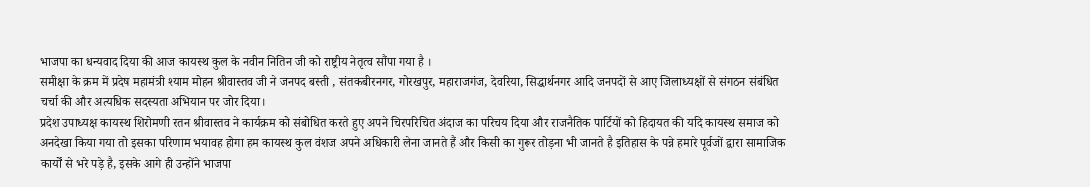भाजपा का धन्यवाद दिया की आज कायस्थ कुल के नवीन नितिन जी को राष्ट्रीय नेतृत्व सौंपा गया है ।
समीक्षा के क्रम में प्रदेष महामंत्री श्याम मोहन श्रीवास्तव जी ने जनपद बस्ती , संतकबीरनगर, गोरखपुर, महाराजगंज, देवरिया, सिद्धार्थनगर आदि जनपदों से आए जिलाध्यक्षों से संगठन संबंधित चर्चा की और अत्यधिक सदस्यता अभियान पर जोर दिया।
प्रदेश उपाध्यक्ष कायस्थ शिरोमणी रतन श्रीवास्तव ने कार्यक्रम को संबोधित करते हुए अपने चिरपरिचित अंदाज का परिचय दिया और राजनैतिक पार्टियों को हिदायत की यदि कायस्थ समाज को अनदेखा किया गया तो इसका परिणाम भयावह होगा हम कायस्थ कुल वंशज अपने अधिकारी लेना जानते हैं और किसी का गुरूर तोड़ना भी जानते है इतिहास के पन्ने हमारे पूर्वजों द्वारा सामाजिक कार्यों से भरे पड़े है, इसके आगे ही उन्होंने भाजपा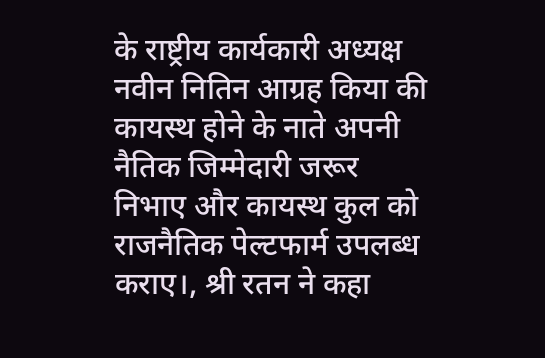के राष्ट्रीय कार्यकारी अध्यक्ष नवीन नितिन आग्रह किया की कायस्थ होने के नाते अपनी नैतिक जिम्मेदारी जरूर निभाए और कायस्थ कुल को राजनैतिक पेल्टफार्म उपलब्ध कराए।, श्री रतन ने कहा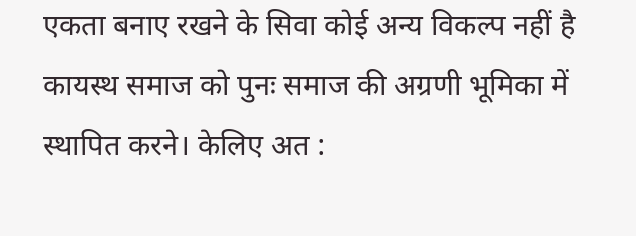एकता बनाए रखने के सिवा कोई अन्य विकल्प नहीं है कायस्थ समाज को पुनः समाज की अग्रणी भूमिका में स्थापित करने। केलिए अत :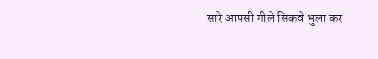सारे आपसी गीले सिकवे भुला कर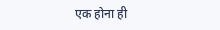एक होना ही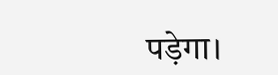पड़ेगा।